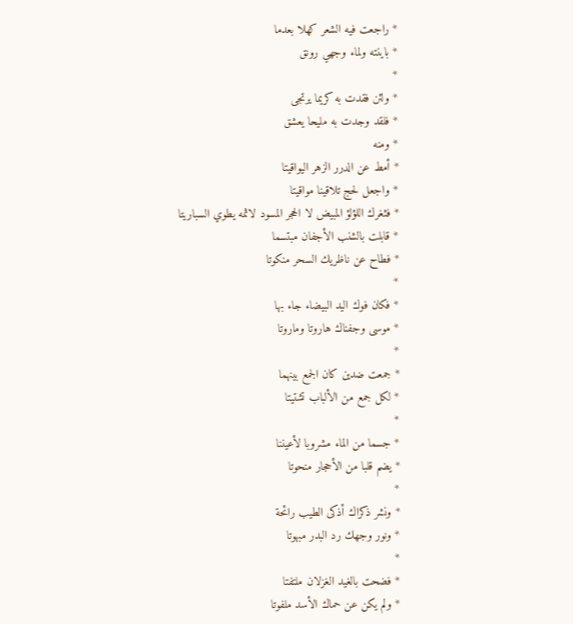* راجعت فيه الشعر كهلا بعدما
* باينته ولماء وجهي رونق
*
* ولئن فقدت به كريما يرتجى
* فلقد وجدت به مليحا يعشق
* ومنه
* أمط عن الدرر الزهر اليواقيتا
* واجعل لحج تلاقينا مواقيتا
* فثغرك اللؤلؤ المبيض لا الحجر المسود لاثمه يطوي السباريتا
* قابلت بالشنب الأجفان مبتسما
* فطاح عن ناظريك السحر منكوتا
*
* فكان فوك اليد البيضاء جاء بها
* موسى وجفناك هاروتا وماروتا
*
* جمعت ضدين كان الجمع بينهما
* لكل جمع من الألباب تشتيتا
*
* جسما من الماء مشروبا لأعيننا
* يضم قلبا من الأحجار منحوتا
*
* ونشر ذكراك أذكى الطيب رائحة
* ونور وجهك رد البدر مبهوتا
*
* فضحت بالغيد الغزلان ملتفتا
* ولم يكن عن حماك الأسد ملفوتا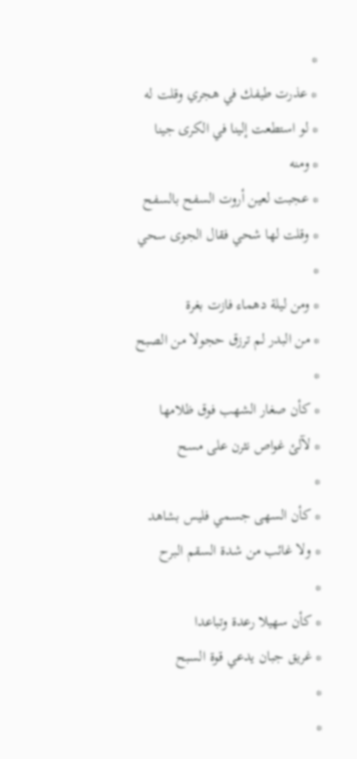*
* عذرت طيفك في هجري وقلت له
* لو استطعت إلينا في الكرى جينا
* ومنه
* عجبت لعين أروت السفح بالسفح
* وقلت لها شحي فقال الجوى سحي
*
* ومن ليلة دهماء فازت بغرة
* من البدر لم ترزق حجولا من الصبح
*
* كأن صغار الشهب فوق ظلامها
* لآلئ غواص نثرن على مسح
*
* كأن السهى جسمي فليس بشاهد
* ولا غائب من شدة السقم البرح
*
* كأن سهيلا رعدة وتباعدا
* غريق جبان يدعي قوة السبح
*
*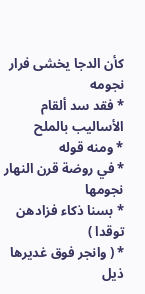كأن الدجا يخشى فرار نجومه
* فقد سد ألقام الأساليب بالملح
* ومنه قوله
* في روضة قرن النهار نجومها
* بسنا ذكاء فزادهن توقدا )
* ( وانجر فوق غديرها ذيل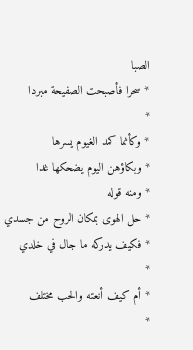الصبا
* سحرا فأصبحت الصفيحة مبردا
*
* وكأنما كمد الغيوم يسرها
* وبكاؤهن اليوم يضحكها غدا
* ومنه قوله
* حل الهوى بمكان الروح من جسدي
* فكيف يدركه ما جال في خلدي
*
* أم كيف أنعته والحب مختلف
*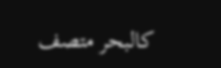كالبحر متصف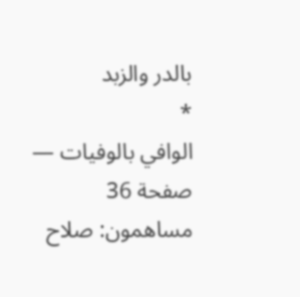بالدر والزبد
*
الوافي بالوفيات — صفحة 36
مساهمون: صلاح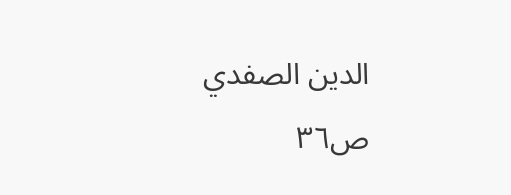الدين الصفدي
ص٣٦